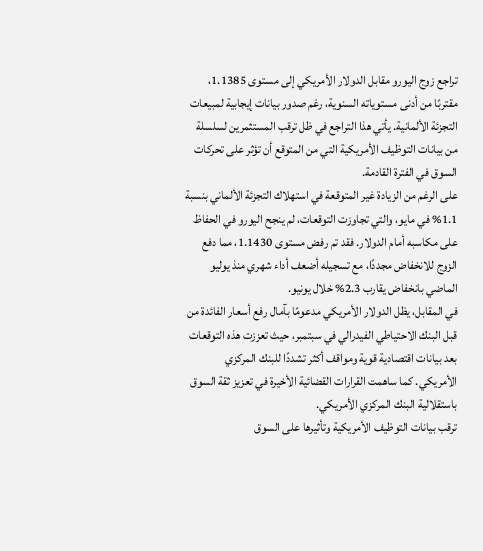تراجع زوج اليورو مقابل الدولار الأمريكي إلى مستوى 1.1385، مقتربًا من أدنى مستوياته السنوية، رغم صدور بيانات إيجابية لمبيعات التجزئة الألمانية. يأتي هذا التراجع في ظل ترقب المستثمرين لسلسلة من بيانات التوظيف الأمريكية التي من المتوقع أن تؤثر على تحركات السوق في الفترة القادمة.
على الرغم من الزيادة غير المتوقعة في استهلاك التجزئة الألماني بنسبة 1.1% في مايو، والتي تجاوزت التوقعات، لم ينجح اليورو في الحفاظ على مكاسبه أمام الدولار. فقد تم رفض مستوى 1.1430، مما دفع الزوج للانخفاض مجددًا، مع تسجيله أضعف أداء شهري منذ يوليو الماضي بانخفاض يقارب 2.3% خلال يونيو.
في المقابل، يظل الدولار الأمريكي مدعومًا بآمال رفع أسعار الفائدة من قبل البنك الاحتياطي الفيدرالي في سبتمبر، حيث تعززت هذه التوقعات بعد بيانات اقتصادية قوية ومواقف أكثر تشددًا للبنك المركزي الأمريكي. كما ساهمت القرارات القضائية الأخيرة في تعزيز ثقة السوق باستقلالية البنك المركزي الأمريكي.
ترقب بيانات التوظيف الأمريكية وتأثيرها على السوق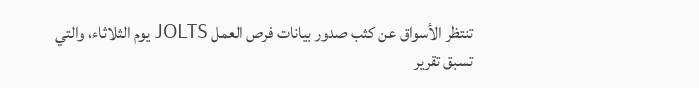تنتظر الأسواق عن كثب صدور بيانات فرص العمل JOLTS يوم الثلاثاء، والتي تسبق تقرير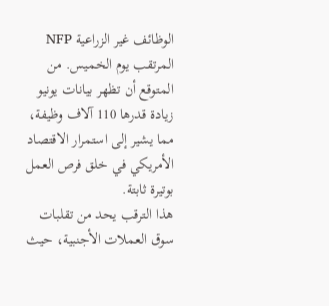الوظائف غير الزراعية NFP المرتقب يوم الخميس. من المتوقع أن تظهر بيانات يونيو زيادة قدرها 110 آلاف وظيفة، مما يشير إلى استمرار الاقتصاد الأمريكي في خلق فرص العمل بوتيرة ثابتة.
هذا الترقب يحد من تقلبات سوق العملات الأجنبية، حيث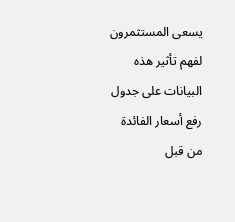يسعى المستثمرون لفهم تأثير هذه البيانات على جدول رفع أسعار الفائدة من قبل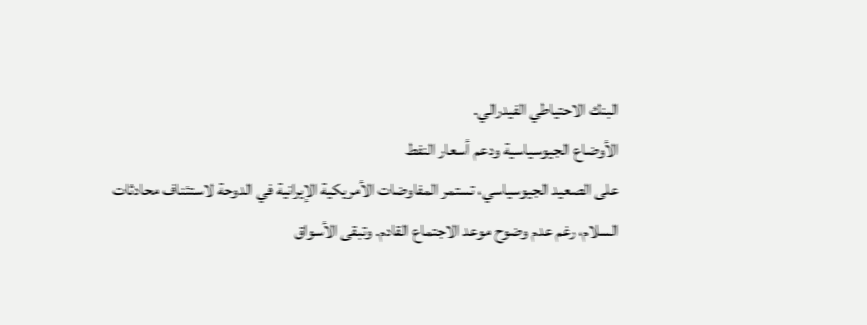البنك الاحتياطي الفيدرالي.
الأوضاع الجيوسياسية ودعم أسعار النفط
على الصعيد الجيوسياسي، تستمر المفاوضات الأمريكية الإيرانية في الدوحة لاستئناف محادثات السلام، رغم عدم وضوح موعد الاجتماع القادم. وتبقى الأسواق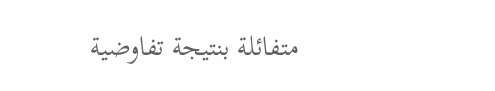متفائلة بنتيجة تفاوضية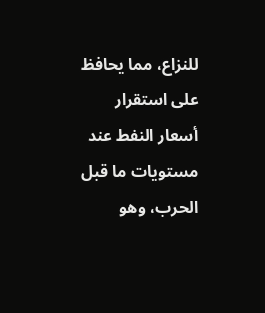للنزاع، مما يحافظ على استقرار أسعار النفط عند مستويات ما قبل الحرب، وهو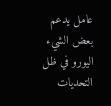عامل يدعم بعض الشيء اليورو في ظل التحديات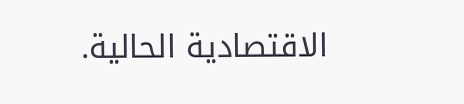الاقتصادية الحالية.